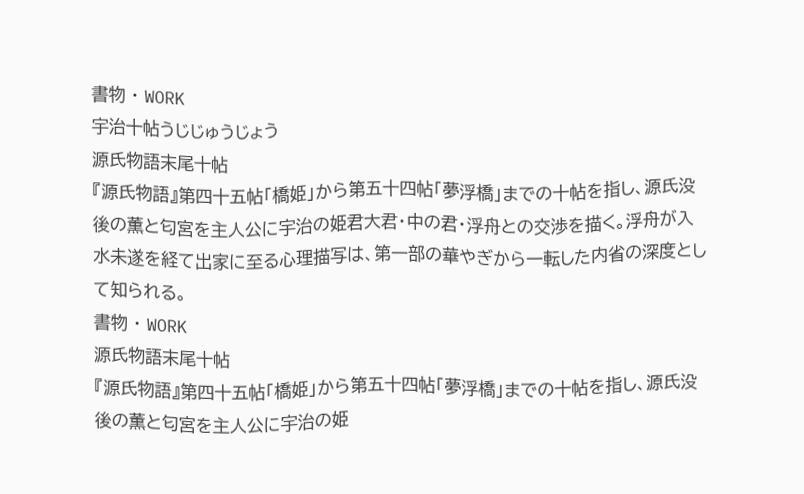書物 · WORK
宇治十帖うじじゅうじょう
源氏物語末尾十帖
『源氏物語』第四十五帖「橋姫」から第五十四帖「夢浮橋」までの十帖を指し、源氏没後の薫と匂宮を主人公に宇治の姫君大君・中の君・浮舟との交渉を描く。浮舟が入水未遂を経て出家に至る心理描写は、第一部の華やぎから一転した内省の深度として知られる。
書物 · WORK
源氏物語末尾十帖
『源氏物語』第四十五帖「橋姫」から第五十四帖「夢浮橋」までの十帖を指し、源氏没後の薫と匂宮を主人公に宇治の姫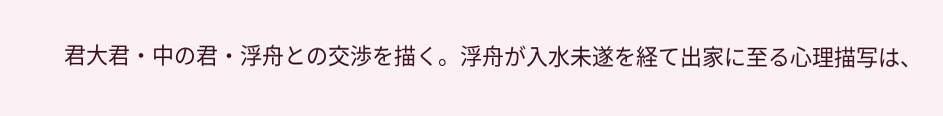君大君・中の君・浮舟との交渉を描く。浮舟が入水未遂を経て出家に至る心理描写は、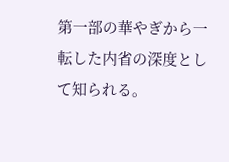第一部の華やぎから一転した内省の深度として知られる。